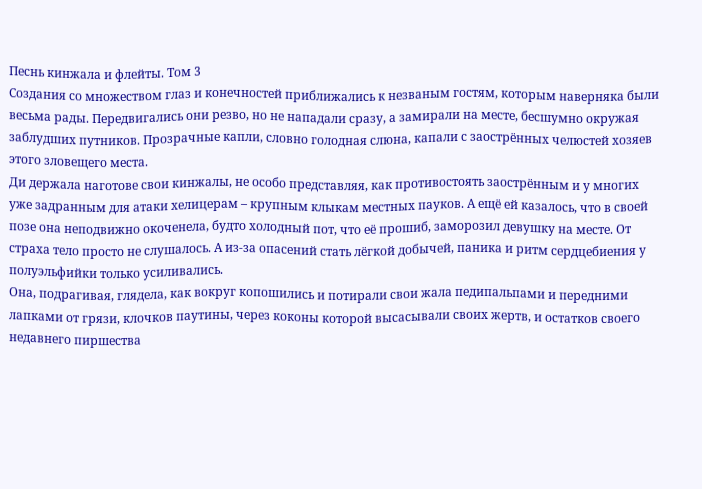Песнь кинжала и флейты. Том 3
Создания со множеством глаз и конечностей приближались к незваным гостям, которым наверняка были весьма рады. Передвигались они резво, но не нападали сразу, а замирали на месте, бесшумно окружая заблудших путников. Прозрачные капли, словно голодная слюна, капали с заострённых челюстей хозяев этого зловещего места.
Ди держала наготове свои кинжалы, не особо представляя, как противостоять заострённым и у многих уже задранным для атаки хелицерам – крупным клыкам местных пауков. А ещё ей казалось, что в своей позе она неподвижно окоченела, будто холодный пот, что её прошиб, заморозил девушку на месте. От страха тело просто не слушалось. А из‑за опасений стать лёгкой добычей, паника и ритм сердцебиения у полуэльфийки только усиливались.
Она, подрагивая, глядела, как вокруг копошились и потирали свои жала педипальпами и передними лапками от грязи, клочков паутины, через коконы которой высасывали своих жертв, и остатков своего недавнего пиршества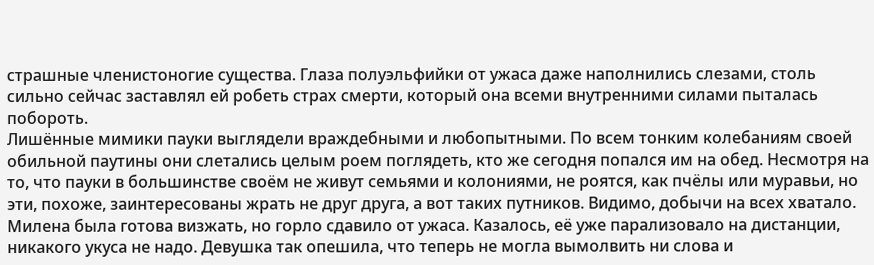страшные членистоногие существа. Глаза полуэльфийки от ужаса даже наполнились слезами, столь сильно сейчас заставлял ей робеть страх смерти, который она всеми внутренними силами пыталась побороть.
Лишённые мимики пауки выглядели враждебными и любопытными. По всем тонким колебаниям своей обильной паутины они слетались целым роем поглядеть, кто же сегодня попался им на обед. Несмотря на то, что пауки в большинстве своём не живут семьями и колониями, не роятся, как пчёлы или муравьи, но эти, похоже, заинтересованы жрать не друг друга, а вот таких путников. Видимо, добычи на всех хватало.
Милена была готова визжать, но горло сдавило от ужаса. Казалось, её уже парализовало на дистанции, никакого укуса не надо. Девушка так опешила, что теперь не могла вымолвить ни слова и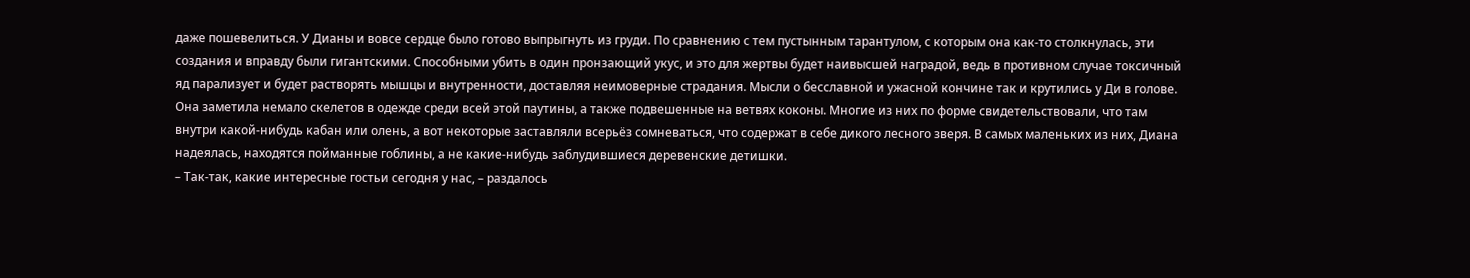даже пошевелиться. У Дианы и вовсе сердце было готово выпрыгнуть из груди. По сравнению с тем пустынным тарантулом, с которым она как‑то столкнулась, эти создания и вправду были гигантскими. Способными убить в один пронзающий укус, и это для жертвы будет наивысшей наградой, ведь в противном случае токсичный яд парализует и будет растворять мышцы и внутренности, доставляя неимоверные страдания. Мысли о бесславной и ужасной кончине так и крутились у Ди в голове.
Она заметила немало скелетов в одежде среди всей этой паутины, а также подвешенные на ветвях коконы. Многие из них по форме свидетельствовали, что там внутри какой‑нибудь кабан или олень, а вот некоторые заставляли всерьёз сомневаться, что содержат в себе дикого лесного зверя. В самых маленьких из них, Диана надеялась, находятся пойманные гоблины, а не какие‑нибудь заблудившиеся деревенские детишки.
– Так‑так, какие интересные гостьи сегодня у нас, – раздалось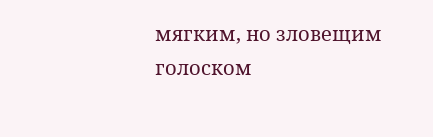мягким, но зловещим голоском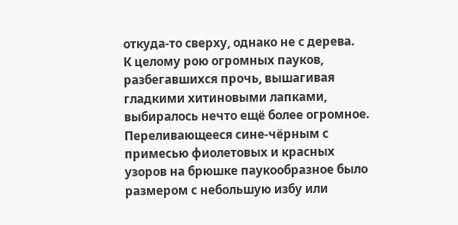откуда‑то сверху, однако не с дерева.
К целому рою огромных пауков, разбегавшихся прочь, вышагивая гладкими хитиновыми лапками, выбиралось нечто ещё более огромное. Переливающееся сине‑чёрным с примесью фиолетовых и красных узоров на брюшке паукообразное было размером с небольшую избу или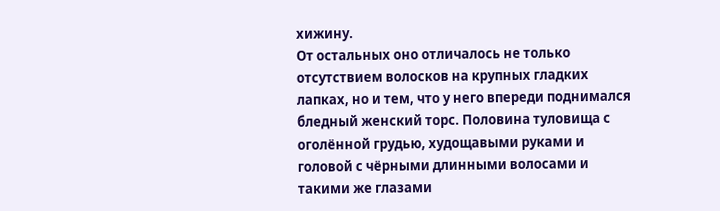хижину.
От остальных оно отличалось не только отсутствием волосков на крупных гладких лапках, но и тем, что у него впереди поднимался бледный женский торс. Половина туловища с оголённой грудью, худощавыми руками и головой с чёрными длинными волосами и такими же глазами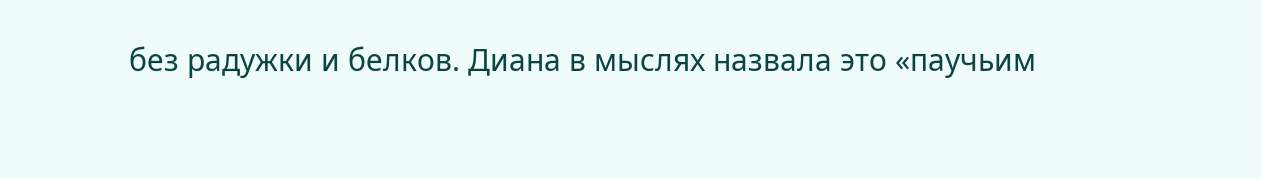без радужки и белков. Диана в мыслях назвала это «паучьим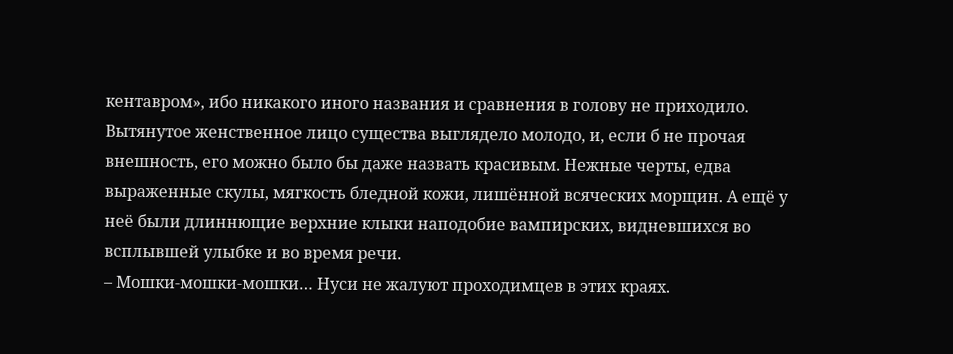кентавром», ибо никакого иного названия и сравнения в голову не приходило.
Вытянутое женственное лицо существа выглядело молодо, и, если б не прочая внешность, его можно было бы даже назвать красивым. Нежные черты, едва выраженные скулы, мягкость бледной кожи, лишённой всяческих морщин. А ещё у неё были длиннющие верхние клыки наподобие вампирских, видневшихся во всплывшей улыбке и во время речи.
– Мошки‑мошки‑мошки… Нуси не жалуют проходимцев в этих краях.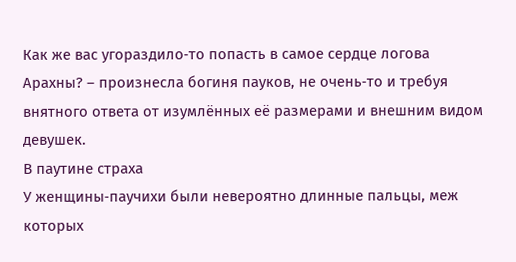Как же вас угораздило‑то попасть в самое сердце логова Арахны? – произнесла богиня пауков, не очень‑то и требуя внятного ответа от изумлённых её размерами и внешним видом девушек.
В паутине страха
У женщины‑паучихи были невероятно длинные пальцы, меж которых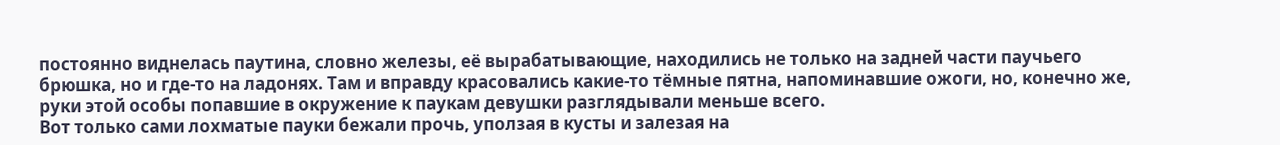постоянно виднелась паутина, словно железы, её вырабатывающие, находились не только на задней части паучьего брюшка, но и где‑то на ладонях. Там и вправду красовались какие‑то тёмные пятна, напоминавшие ожоги, но, конечно же, руки этой особы попавшие в окружение к паукам девушки разглядывали меньше всего.
Вот только сами лохматые пауки бежали прочь, уползая в кусты и залезая на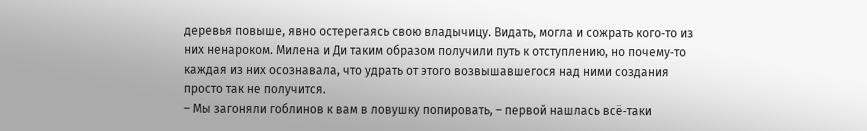деревья повыше, явно остерегаясь свою владычицу. Видать, могла и сожрать кого‑то из них ненароком. Милена и Ди таким образом получили путь к отступлению, но почему‑то каждая из них осознавала, что удрать от этого возвышавшегося над ними создания просто так не получится.
– Мы загоняли гоблинов к вам в ловушку попировать, – первой нашлась всё‑таки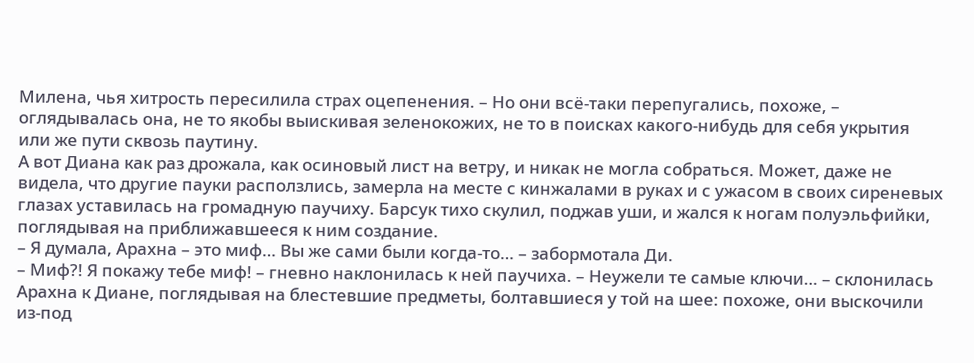Милена, чья хитрость пересилила страх оцепенения. – Но они всё‑таки перепугались, похоже, – оглядывалась она, не то якобы выискивая зеленокожих, не то в поисках какого‑нибудь для себя укрытия или же пути сквозь паутину.
А вот Диана как раз дрожала, как осиновый лист на ветру, и никак не могла собраться. Может, даже не видела, что другие пауки расползлись, замерла на месте с кинжалами в руках и с ужасом в своих сиреневых глазах уставилась на громадную паучиху. Барсук тихо скулил, поджав уши, и жался к ногам полуэльфийки, поглядывая на приближавшееся к ним создание.
– Я думала, Арахна – это миф… Вы же сами были когда‑то… – забормотала Ди.
– Миф?! Я покажу тебе миф! – гневно наклонилась к ней паучиха. – Неужели те самые ключи… – склонилась Арахна к Диане, поглядывая на блестевшие предметы, болтавшиеся у той на шее: похоже, они выскочили из‑под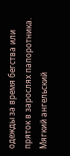одежды за время бегства или пряток в зарослях папоротника.
Мягкий ангельский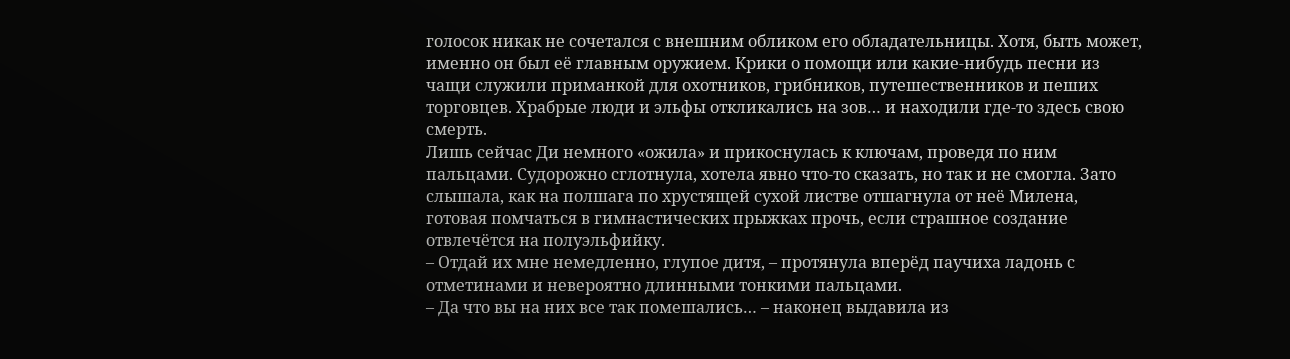голосок никак не сочетался с внешним обликом его обладательницы. Хотя, быть может, именно он был её главным оружием. Крики о помощи или какие‑нибудь песни из чащи служили приманкой для охотников, грибников, путешественников и пеших торговцев. Храбрые люди и эльфы откликались на зов… и находили где‑то здесь свою смерть.
Лишь сейчас Ди немного «ожила» и прикоснулась к ключам, проведя по ним пальцами. Судорожно сглотнула, хотела явно что‑то сказать, но так и не смогла. Зато слышала, как на полшага по хрустящей сухой листве отшагнула от неё Милена, готовая помчаться в гимнастических прыжках прочь, если страшное создание отвлечётся на полуэльфийку.
– Отдай их мне немедленно, глупое дитя, – протянула вперёд паучиха ладонь с отметинами и невероятно длинными тонкими пальцами.
– Да что вы на них все так помешались… – наконец выдавила из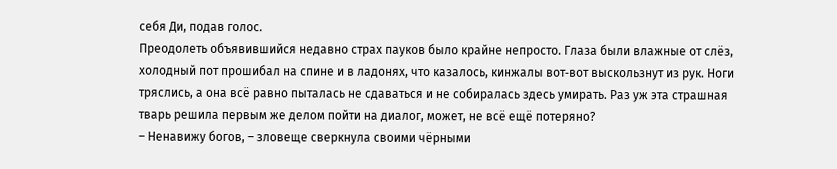себя Ди, подав голос.
Преодолеть объявившийся недавно страх пауков было крайне непросто. Глаза были влажные от слёз, холодный пот прошибал на спине и в ладонях, что казалось, кинжалы вот‑вот выскользнут из рук. Ноги тряслись, а она всё равно пыталась не сдаваться и не собиралась здесь умирать. Раз уж эта страшная тварь решила первым же делом пойти на диалог, может, не всё ещё потеряно?
– Ненавижу богов, – зловеще сверкнула своими чёрными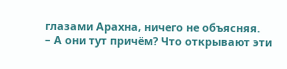глазами Арахна, ничего не объясняя.
– А они тут причём? Что открывают эти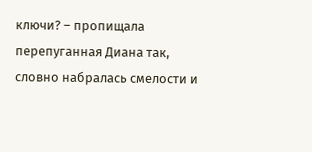ключи? – пропищала перепуганная Диана так, словно набралась смелости и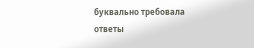буквально требовала ответы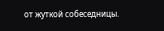от жуткой собеседницы.